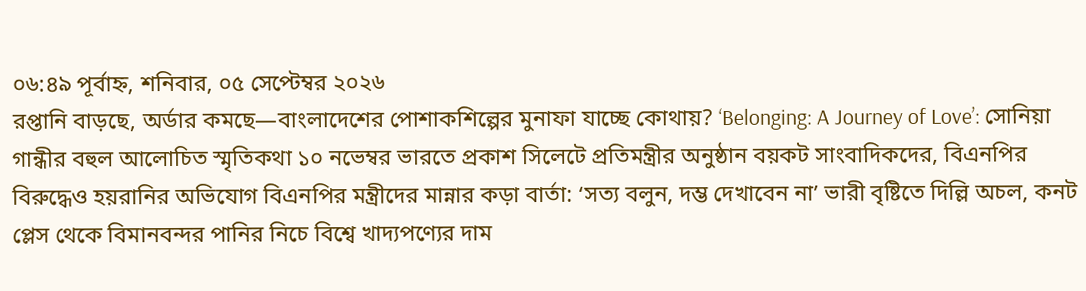০৬:৪৯ পূর্বাহ্ন, শনিবার, ০৫ সেপ্টেম্বর ২০২৬
রপ্তানি বাড়ছে, অর্ডার কমছে—বাংলাদেশের পোশাকশিল্পের মুনাফা যাচ্ছে কোথায়? ‘Belonging: A Journey of Love’: সোনিয়া গান্ধীর বহুল আলোচিত স্মৃতিকথা ১০ নভেম্বর ভারতে প্রকাশ সিলেটে প্রতিমন্ত্রীর অনুষ্ঠান বয়কট সাংবাদিকদের, বিএনপির বিরুদ্ধেও হয়রানির অভিযোগ বিএনপির মন্ত্রীদের মান্নার কড়া বার্তা: ‘সত্য বলুন, দম্ভ দেখাবেন না’ ভারী বৃষ্টিতে দিল্লি অচল, কনট প্লেস থেকে বিমানবন্দর পানির নিচে বিশ্বে খাদ্যপণ্যের দাম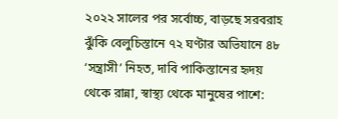২০২২ সালের পর সর্বোচ্চ, বাড়ছে সরবরাহ ঝুঁকি বেলুচিস্তানে ৭২ ঘণ্টার অভিযানে ৪৮ ‘সন্ত্রাসী’ নিহত, দাবি পাকিস্তানের হৃদয় থেকে রান্না, স্বাস্থ্য থেকে মানুষের পাশে: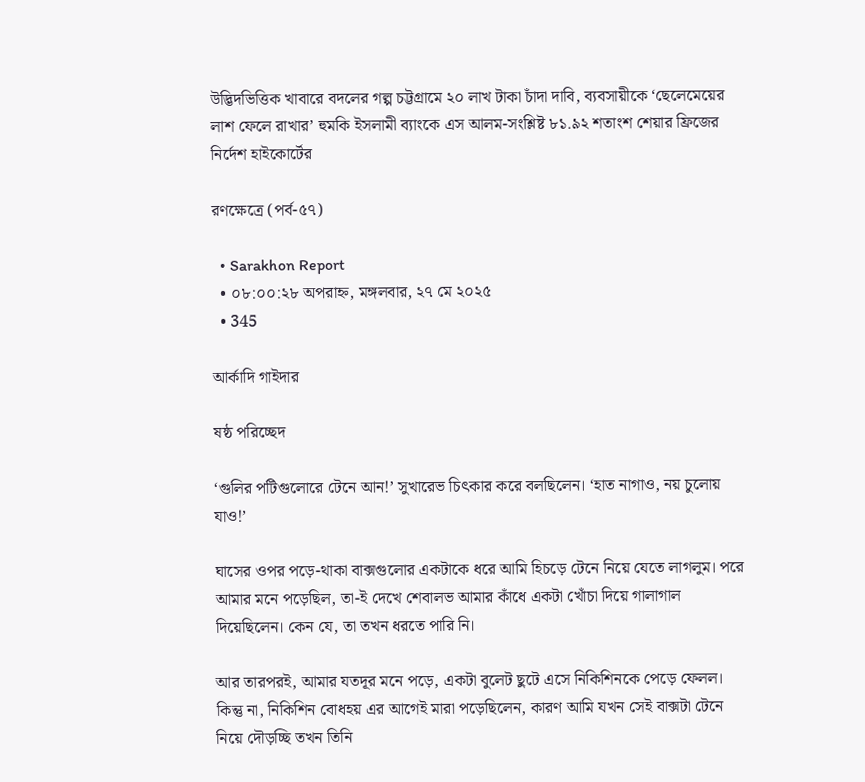উদ্ভিদভিত্তিক খাবারে বদলের গল্প চট্টগ্রামে ২০ লাখ টাকা চাঁদা দাবি, ব্যবসায়ীকে ‘ছেলেমেয়ের লাশ ফেলে রাখার’ হুমকি ইসলামী ব্যাংকে এস আলম-সংশ্লিষ্ট ৮১.৯২ শতাংশ শেয়ার ফ্রিজের নির্দেশ হাইকোর্টের

রণক্ষেত্রে (পর্ব-৫৭)

  • Sarakhon Report
  • ০৮:০০:২৮ অপরাহ্ন, মঙ্গলবার, ২৭ মে ২০২৫
  • 345

আর্কাদি গাইদার

ষষ্ঠ পরিচ্ছেদ

‘গুলির পটিগুলোরে টেনে আন!’ সুখারেভ চিৎকার করে বলছিলেন। ‘হাত নাগাও, নয় চুলোয় যাও!’

ঘাসের ওপর পড়ে-থাকা বাক্সগুলোর একটাকে ধরে আমি হিচড়ে টেনে নিয়ে যেতে লাগলুম। পরে আমার মনে পড়েছিল, তা-ই দেখে শেবালভ আমার কাঁধে একটা খোঁচা দিয়ে গালাগাল দিয়েছিলেন। কেন যে, তা তখন ধরতে পারি নি।

আর তারপরই, আমার যতদূর মনে পড়ে, একটা বুলেট ছুটে এসে নিকিশিনকে পেড়ে ফেলল। কিন্তু না, নিকিশিন বোধহয় এর আগেই মারা পড়েছিলেন, কারণ আমি যখন সেই বাক্সটা টেনে নিয়ে দৌড়চ্ছি তখন তিনি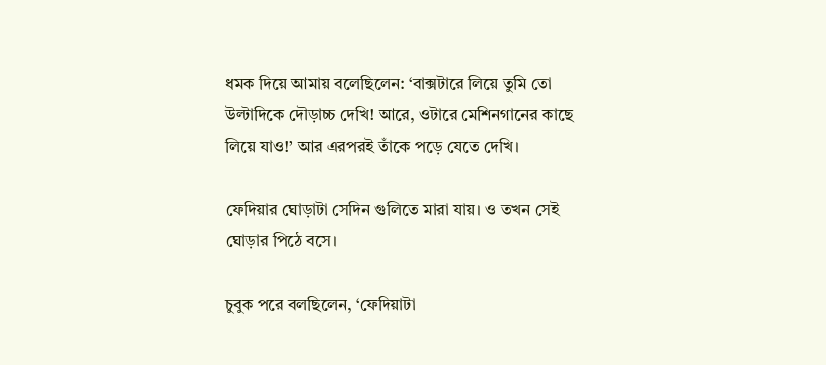ধমক দিয়ে আমায় বলেছিলেন: ‘বাক্সটারে লিয়ে তুমি তো উল্টাদিকে দৌড়াচ্চ দেখি! আরে, ওটারে মেশিনগানের কাছে লিয়ে যাও!’ আর এরপরই তাঁকে পড়ে যেতে দেখি।

ফেদিয়ার ঘোড়াটা সেদিন গুলিতে মারা যায়। ও তখন সেই ঘোড়ার পিঠে বসে।

চুবুক পরে বলছিলেন, ‘ফেদিয়াটা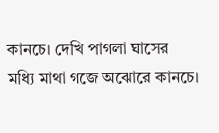কানচে। দেখি পাগলা ঘাসের মধ্যি মাথা গজে অঝোরে কানচে।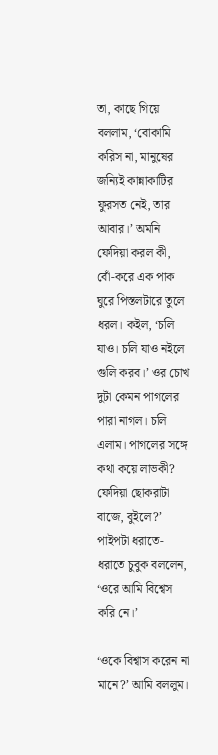তা, কাছে গিয়ে বললাম, ‘বোকামি করিস না, মানুষের জন্যিই কান্নাকাটির ফুরসত নেই, তার আবার।’ অমনি ফেদিয়া করল কী, বোঁ-করে এক পাক ঘুরে পিস্তলটারে তুলে ধরল। কইল, ‘চলি যাও। চলি যাও নইলে গুলি করব।’ ওর চোখ দুটা কেমন পাগলের পারা নাগল। চলি এলাম। পাগলের সঙ্গে কথা কয়ে লাভকী? ফেদিয়া ছোকরাটা বাজে, বুইলে?’ পাইপটা ধরাতে-ধরাতে চুবুক বললেন, ‘ওরে আমি বিশ্বেস করি নে।’

‘ওকে বিশ্বাস করেন না মানে?’ আমি বললুম।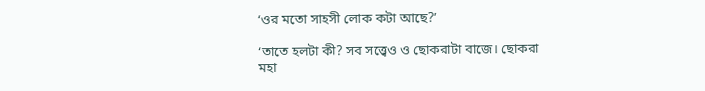‘ওর মতো সাহসী লোক কটা আছে?’

‘তাতে হলটা কী? সব সত্ত্বেও ও ছোকরাটা বাজে। ছোকরা মহা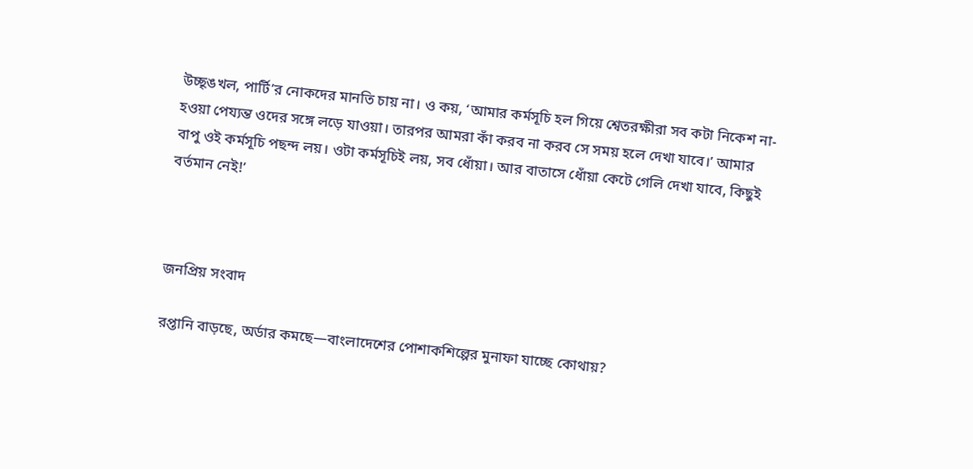উচ্ছৃঙখল, পার্টি’র নোকদের মানতি চায় না। ও কয়, ‘আমার কর্মসূচি হল গিয়ে শ্বেতরক্ষীরা সব কটা নিকেশ না-হওয়া পেয্যন্ত ওদের সঙ্গে লড়ে যাওয়া। তারপর আমরা কাঁ করব না করব সে সময় হলে দেখা যাবে।’ আমার বাপু ওই কর্মসূচি পছন্দ লয়। ওটা কর্মসূচিই লয়, সব ধোঁয়া। আর বাতাসে ধোঁয়া কেটে গেলি দেখা যাবে, কিছুই বর্তমান নেই!’



জনপ্রিয় সংবাদ

রপ্তানি বাড়ছে, অর্ডার কমছে—বাংলাদেশের পোশাকশিল্পের মুনাফা যাচ্ছে কোথায়?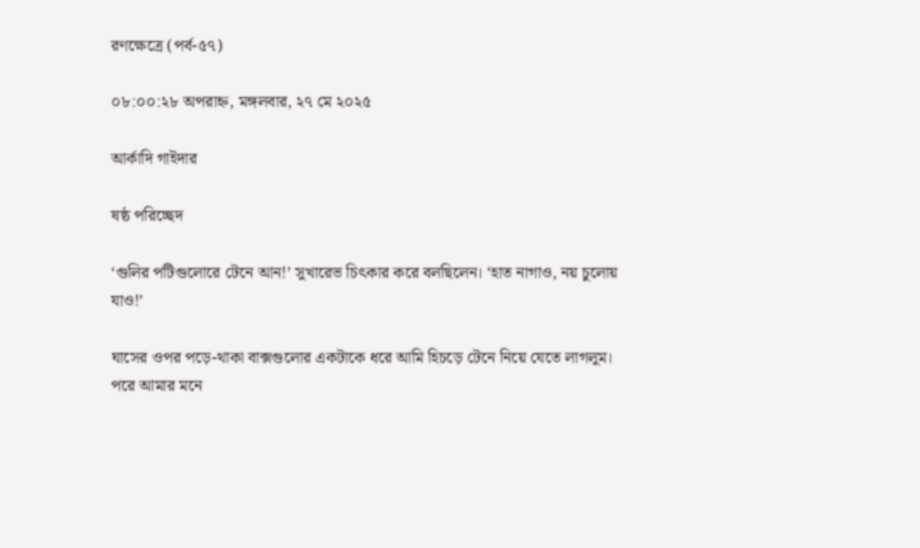রণক্ষেত্রে (পর্ব-৫৭)

০৮:০০:২৮ অপরাহ্ন, মঙ্গলবার, ২৭ মে ২০২৫

আর্কাদি গাইদার

ষষ্ঠ পরিচ্ছেদ

‘গুলির পটিগুলোরে টেনে আন!’ সুখারেভ চিৎকার করে বলছিলেন। ‘হাত নাগাও, নয় চুলোয় যাও!’

ঘাসের ওপর পড়ে-থাকা বাক্সগুলোর একটাকে ধরে আমি হিচড়ে টেনে নিয়ে যেতে লাগলুম। পরে আমার মনে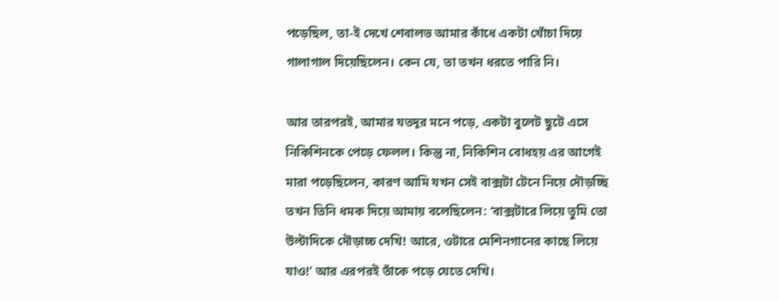পড়েছিল, তা-ই দেখে শেবালভ আমার কাঁধে একটা খোঁচা দিয়ে গালাগাল দিয়েছিলেন। কেন যে, তা তখন ধরতে পারি নি।

আর তারপরই, আমার যতদূর মনে পড়ে, একটা বুলেট ছুটে এসে নিকিশিনকে পেড়ে ফেলল। কিন্তু না, নিকিশিন বোধহয় এর আগেই মারা পড়েছিলেন, কারণ আমি যখন সেই বাক্সটা টেনে নিয়ে দৌড়চ্ছি তখন তিনি ধমক দিয়ে আমায় বলেছিলেন: ‘বাক্সটারে লিয়ে তুমি তো উল্টাদিকে দৌড়াচ্চ দেখি! আরে, ওটারে মেশিনগানের কাছে লিয়ে যাও!’ আর এরপরই তাঁকে পড়ে যেতে দেখি।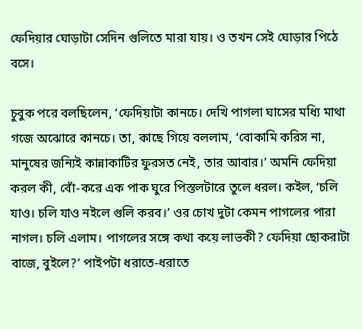ফেদিয়ার ঘোড়াটা সেদিন গুলিতে মারা যায়। ও তখন সেই ঘোড়ার পিঠে বসে।

চুবুক পরে বলছিলেন, ‘ফেদিয়াটা কানচে। দেখি পাগলা ঘাসের মধ্যি মাথা গজে অঝোরে কানচে। তা, কাছে গিয়ে বললাম, ‘বোকামি করিস না, মানুষের জন্যিই কান্নাকাটির ফুরসত নেই, তার আবার।’ অমনি ফেদিয়া করল কী, বোঁ-করে এক পাক ঘুরে পিস্তলটারে তুলে ধরল। কইল, ‘চলি যাও। চলি যাও নইলে গুলি করব।’ ওর চোখ দুটা কেমন পাগলের পারা নাগল। চলি এলাম। পাগলের সঙ্গে কথা কয়ে লাভকী? ফেদিয়া ছোকরাটা বাজে, বুইলে?’ পাইপটা ধরাতে-ধরাতে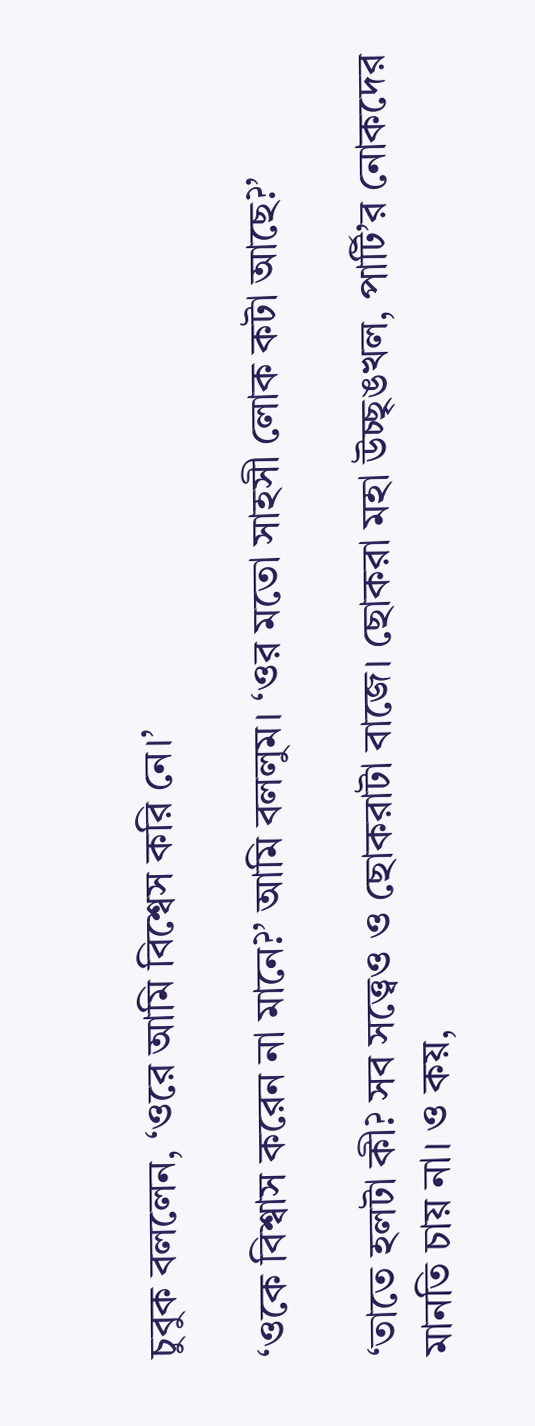চুবুক বললেন, ‘ওরে আমি বিশ্বেস করি নে।’

‘ওকে বিশ্বাস করেন না মানে?’ আমি বললুম। ‘ওর মতো সাহসী লোক কটা আছে?’

‘তাতে হলটা কী? সব সত্ত্বেও ও ছোকরাটা বাজে। ছোকরা মহা উচ্ছৃঙখল, পার্টি’র নোকদের মানতি চায় না। ও কয়,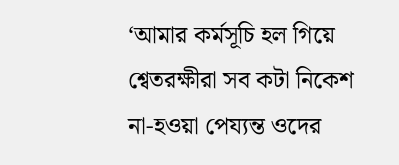‘আমার কর্মসূচি হল গিয়ে শ্বেতরক্ষীরা সব কটা নিকেশ না-হওয়া পেয্যন্ত ওদের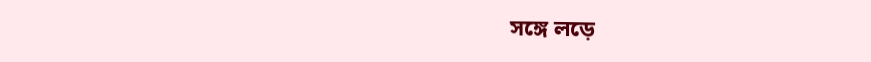সঙ্গে লড়ে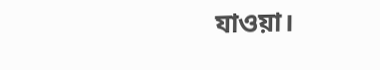যাওয়া।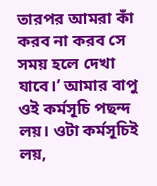তারপর আমরা কাঁ করব না করব সে সময় হলে দেখা যাবে।’ আমার বাপু ওই কর্মসূচি পছন্দ লয়। ওটা কর্মসূচিই লয়,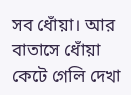সব ধোঁয়া। আর বাতাসে ধোঁয়া কেটে গেলি দেখা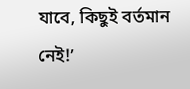যাবে, কিছুই বর্তমান নেই!’